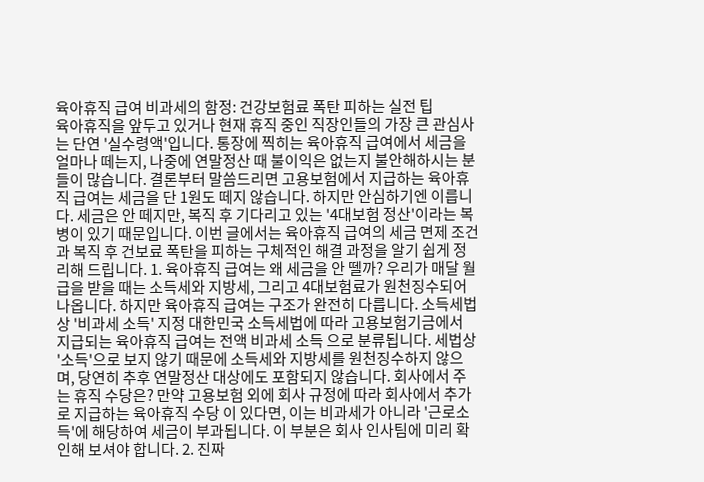육아휴직 급여 비과세의 함정: 건강보험료 폭탄 피하는 실전 팁
육아휴직을 앞두고 있거나 현재 휴직 중인 직장인들의 가장 큰 관심사는 단연 '실수령액'입니다. 통장에 찍히는 육아휴직 급여에서 세금을 얼마나 떼는지, 나중에 연말정산 때 불이익은 없는지 불안해하시는 분들이 많습니다. 결론부터 말씀드리면 고용보험에서 지급하는 육아휴직 급여는 세금을 단 1원도 떼지 않습니다. 하지만 안심하기엔 이릅니다. 세금은 안 떼지만, 복직 후 기다리고 있는 '4대보험 정산'이라는 복병이 있기 때문입니다. 이번 글에서는 육아휴직 급여의 세금 면제 조건과 복직 후 건보료 폭탄을 피하는 구체적인 해결 과정을 알기 쉽게 정리해 드립니다. 1. 육아휴직 급여는 왜 세금을 안 뗄까? 우리가 매달 월급을 받을 때는 소득세와 지방세, 그리고 4대보험료가 원천징수되어 나옵니다. 하지만 육아휴직 급여는 구조가 완전히 다릅니다. 소득세법상 '비과세 소득' 지정 대한민국 소득세법에 따라 고용보험기금에서 지급되는 육아휴직 급여는 전액 비과세 소득 으로 분류됩니다. 세법상 '소득'으로 보지 않기 때문에 소득세와 지방세를 원천징수하지 않으며, 당연히 추후 연말정산 대상에도 포함되지 않습니다. 회사에서 주는 휴직 수당은? 만약 고용보험 외에 회사 규정에 따라 회사에서 추가로 지급하는 육아휴직 수당 이 있다면, 이는 비과세가 아니라 '근로소득'에 해당하여 세금이 부과됩니다. 이 부분은 회사 인사팀에 미리 확인해 보셔야 합니다. 2. 진짜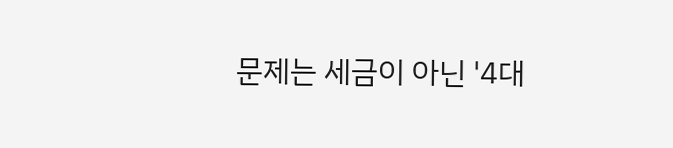문제는 세금이 아닌 '4대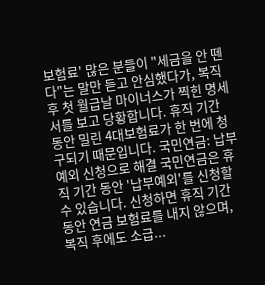보험료' 많은 분들이 "세금을 안 뗀다"는 말만 듣고 안심했다가, 복직 후 첫 월급날 마이너스가 찍힌 명세서를 보고 당황합니다. 휴직 기간 동안 밀린 4대보험료가 한 번에 청구되기 때문입니다. 국민연금: 납부예외 신청으로 해결 국민연금은 휴직 기간 동안 '납부예외'를 신청할 수 있습니다. 신청하면 휴직 기간 동안 연금 보험료를 내지 않으며, 복직 후에도 소급...